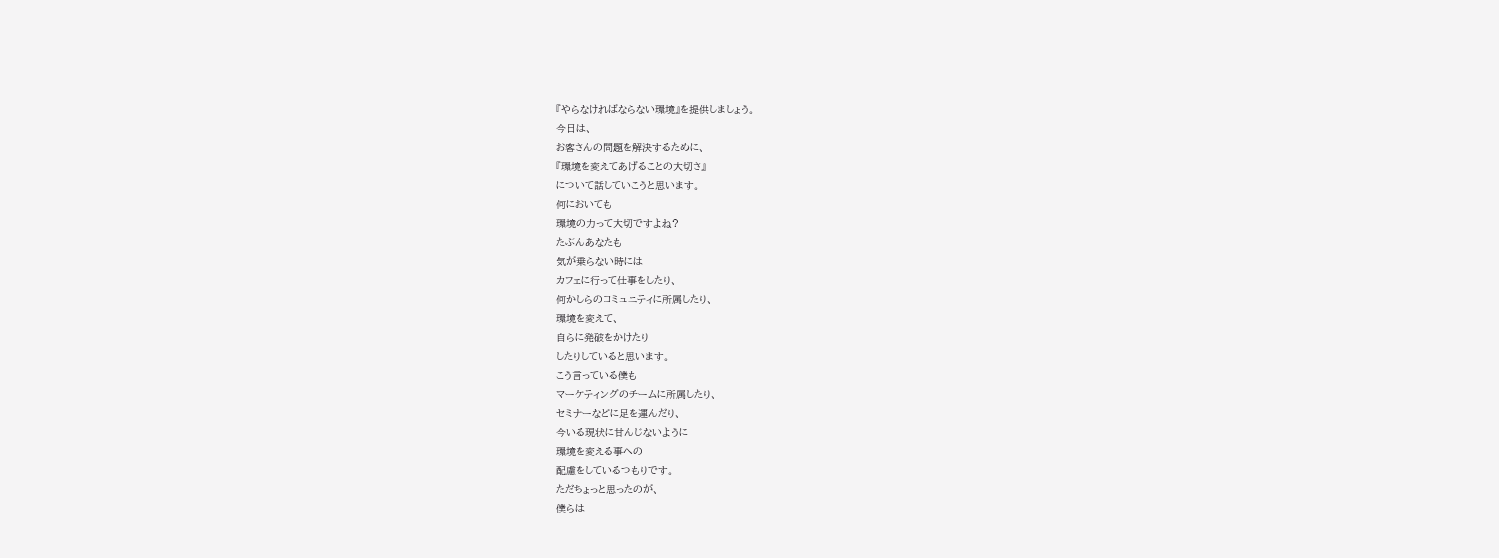『やらなければならない環境』を提供しましょう。
今日は、
お客さんの問題を解決するために、
『環境を変えてあげることの大切さ』
について話していこうと思います。
何においても
環境の力って大切ですよね?
たぶんあなたも
気が乗らない時には
カフェに行って仕事をしたり、
何かしらのコミュニティに所属したり、
環境を変えて、
自らに発破をかけたり
したりしていると思います。
こう言っている僕も
マーケティングのチームに所属したり、
セミナーなどに足を運んだり、
今いる現状に甘んじないように
環境を変える事への
配慮をしているつもりです。
ただちょっと思ったのが、
僕らは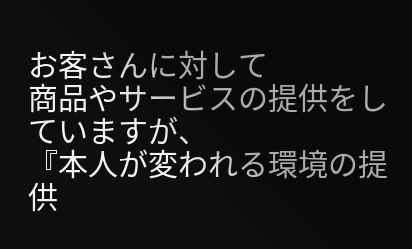お客さんに対して
商品やサービスの提供をしていますが、
『本人が変われる環境の提供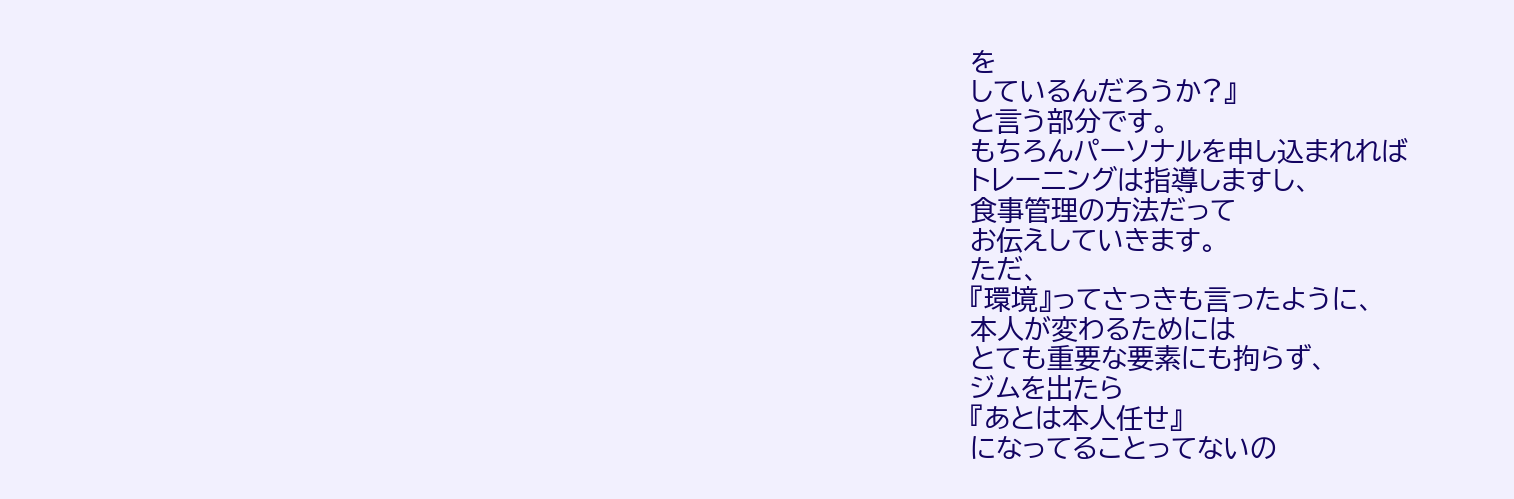を
しているんだろうか?』
と言う部分です。
もちろんパーソナルを申し込まれれば
トレーニングは指導しますし、
食事管理の方法だって
お伝えしていきます。
ただ、
『環境』ってさっきも言ったように、
本人が変わるためには
とても重要な要素にも拘らず、
ジムを出たら
『あとは本人任せ』
になってることってないの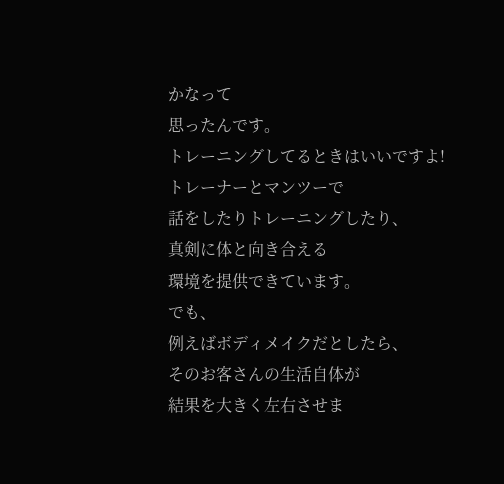かなって
思ったんです。
トレーニングしてるときはいいですよ!
トレーナーとマンツーで
話をしたりトレーニングしたり、
真剣に体と向き合える
環境を提供できています。
でも、
例えばボディメイクだとしたら、
そのお客さんの生活自体が
結果を大きく左右させま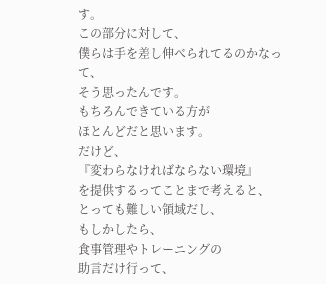す。
この部分に対して、
僕らは手を差し伸べられてるのかなって、
そう思ったんです。
もちろんできている方が
ほとんどだと思います。
だけど、
『変わらなければならない環境』
を提供するってことまで考えると、
とっても難しい領域だし、
もしかしたら、
食事管理やトレーニングの
助言だけ行って、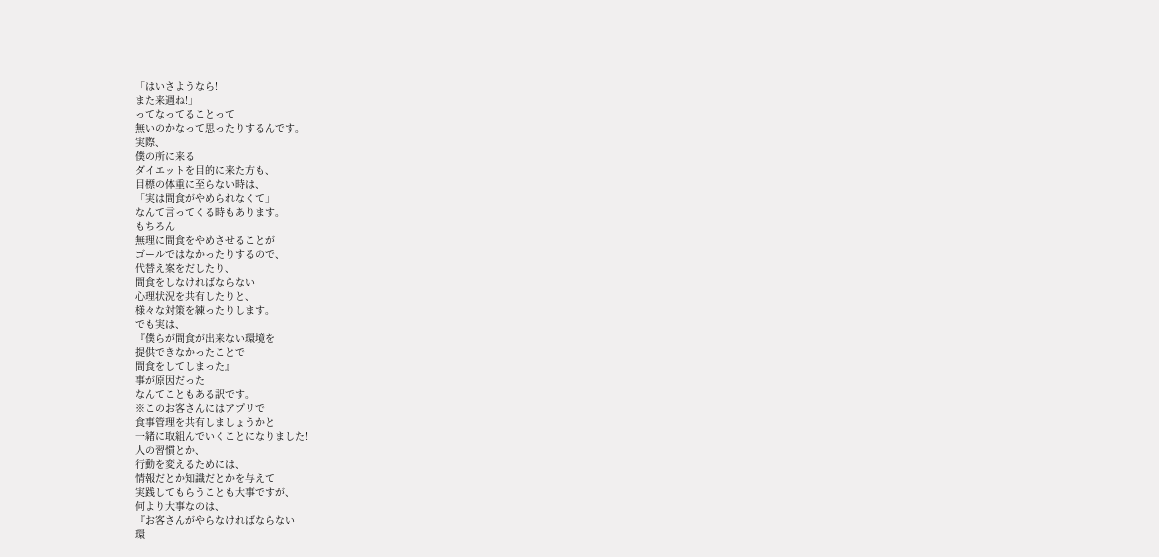「はいさようなら!
また来週ね!」
ってなってることって
無いのかなって思ったりするんです。
実際、
僕の所に来る
ダイエットを目的に来た方も、
目標の体重に至らない時は、
「実は間食がやめられなくて」
なんて言ってくる時もあります。
もちろん
無理に間食をやめさせることが
ゴールではなかったりするので、
代替え案をだしたり、
間食をしなければならない
心理状況を共有したりと、
様々な対策を練ったりします。
でも実は、
『僕らが間食が出来ない環境を
提供できなかったことで
間食をしてしまった』
事が原因だった
なんてこともある訳です。
※このお客さんにはアプリで
食事管理を共有しましょうかと
一緒に取組んでいくことになりました!
人の習慣とか、
行動を変えるためには、
情報だとか知識だとかを与えて
実践してもらうことも大事ですが、
何より大事なのは、
『お客さんがやらなければならない
環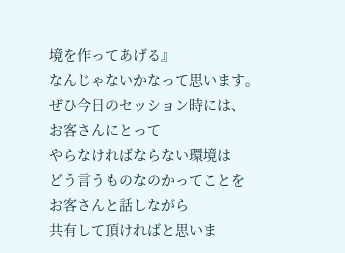境を作ってあげる』
なんじゃないかなって思います。
ぜひ今日のセッション時には、
お客さんにとって
やらなければならない環境は
どう言うものなのかってことを
お客さんと話しながら
共有して頂ければと思いま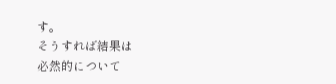す。
そうすれば結果は
必然的について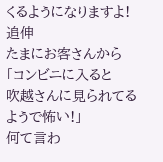くるようになりますよ!
追伸
たまにお客さんから
「コンビニに入ると
吹越さんに見られてるようで怖い!」
何て言わ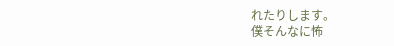れたりします。
僕そんなに怖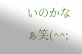いのかなぁ笑(^^;